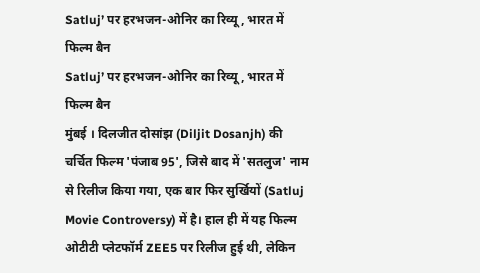Satluj’ पर हरभजन-ओनिर का रिव्यू, भारत में फिल्म बैन
Satluj’ पर हरभजन-ओनिर का रिव्यू, भारत में फिल्म बैन
मुंबई । दिलजीत दोसांझ (Diljit Dosanjh) की चर्चित फिल्म 'पंजाब 95', जिसे बाद में 'सतलुज' नाम से रिलीज किया गया, एक बार फिर सुर्खियों (Satluj Movie Controversy) में है। हाल ही में यह फिल्म ओटीटी प्लेटफॉर्म ZEE5 पर रिलीज हुई थी, लेकिन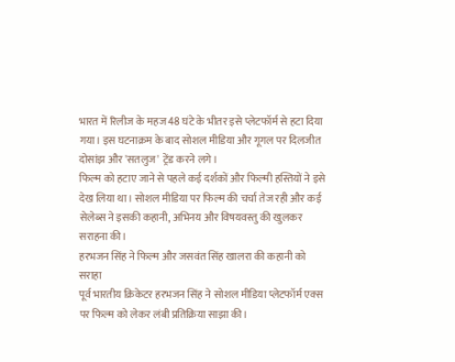भारत में रिलीज के महज 48 घंटे के भीतर इसे प्लेटफॉर्म से हटा दिया गया। इस घटनाक्रम के बाद सोशल मीडिया और गूगल पर दिलजीत दोसांझ और 'सतलुज' ट्रेंड करने लगे।
फिल्म को हटाए जाने से पहले कई दर्शकों और फिल्मी हस्तियों ने इसे देख लिया था। सोशल मीडिया पर फिल्म की चर्चा तेज रही और कई सेलेब्स ने इसकी कहानी, अभिनय और विषयवस्तु की खुलकर सराहना की।
हरभजन सिंह ने फिल्म और जसवंत सिंह खालरा की कहानी को सराहा
पूर्व भारतीय क्रिकेटर हरभजन सिंह ने सोशल मीडिया प्लेटफॉर्म एक्स पर फिल्म को लेकर लंबी प्रतिक्रिया साझा की।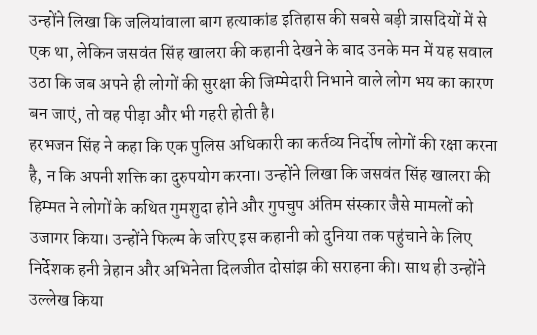उन्होंने लिखा कि जलियांवाला बाग हत्याकांड इतिहास की सबसे बड़ी त्रासदियों में से एक था, लेकिन जसवंत सिंह खालरा की कहानी देखने के बाद उनके मन में यह सवाल उठा कि जब अपने ही लोगों की सुरक्षा की जिम्मेदारी निभाने वाले लोग भय का कारण बन जाएं, तो वह पीड़ा और भी गहरी होती है।
हरभजन सिंह ने कहा कि एक पुलिस अधिकारी का कर्तव्य निर्दोष लोगों की रक्षा करना है, न कि अपनी शक्ति का दुरुपयोग करना। उन्होंने लिखा कि जसवंत सिंह खालरा की हिम्मत ने लोगों के कथित गुमशुदा होने और गुपचुप अंतिम संस्कार जैसे मामलों को उजागर किया। उन्होंने फिल्म के जरिए इस कहानी को दुनिया तक पहुंचाने के लिए निर्देशक हनी त्रेहान और अभिनेता दिलजीत दोसांझ की सराहना की। साथ ही उन्होंने उल्लेख किया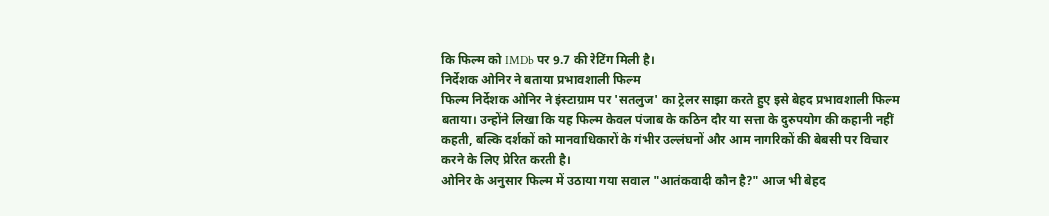कि फिल्म को IMDb पर 9.7 की रेटिंग मिली है।
निर्देशक ओनिर ने बताया प्रभावशाली फिल्म
फिल्म निर्देशक ओनिर ने इंस्टाग्राम पर 'सतलुज' का ट्रेलर साझा करते हुए इसे बेहद प्रभावशाली फिल्म बताया। उन्होंने लिखा कि यह फिल्म केवल पंजाब के कठिन दौर या सत्ता के दुरुपयोग की कहानी नहीं कहती, बल्कि दर्शकों को मानवाधिकारों के गंभीर उल्लंघनों और आम नागरिकों की बेबसी पर विचार करने के लिए प्रेरित करती है।
ओनिर के अनुसार फिल्म में उठाया गया सवाल "आतंकवादी कौन है?" आज भी बेहद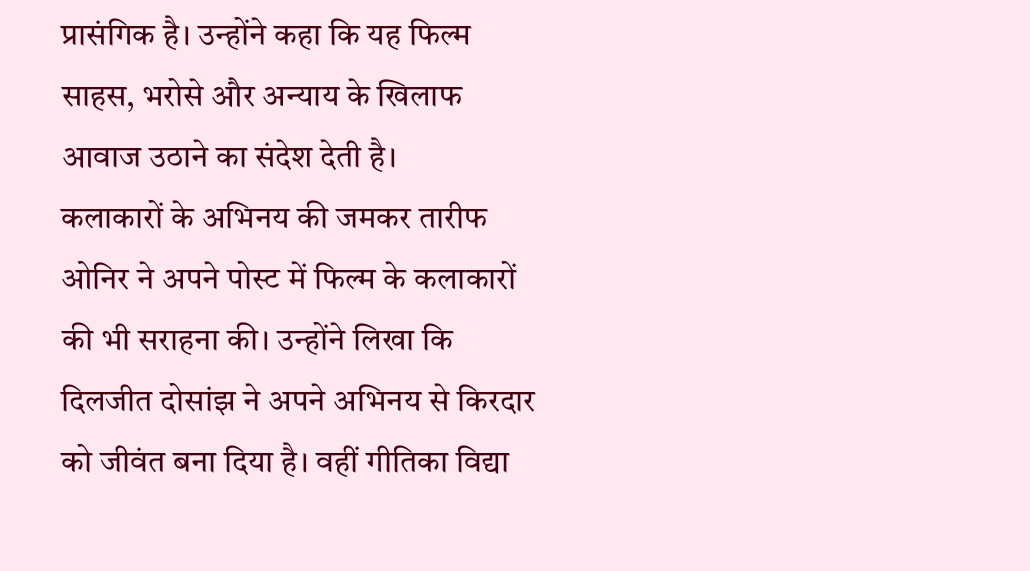प्रासंगिक है। उन्होंने कहा कि यह फिल्म साहस, भरोसे और अन्याय के खिलाफ आवाज उठाने का संदेश देती है।
कलाकारों के अभिनय की जमकर तारीफ
ओनिर ने अपने पोस्ट में फिल्म के कलाकारों की भी सराहना की। उन्होंने लिखा कि दिलजीत दोसांझ ने अपने अभिनय से किरदार को जीवंत बना दिया है। वहीं गीतिका विद्या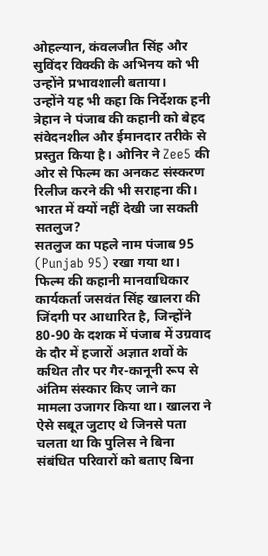ओहल्यान, कंवलजीत सिंह और सुविंदर विक्की के अभिनय को भी उन्होंने प्रभावशाली बताया।
उन्होंने यह भी कहा कि निर्देशक हनी त्रेहान ने पंजाब की कहानी को बेहद संवेदनशील और ईमानदार तरीके से प्रस्तुत किया है। ओनिर ने Zee5 की ओर से फिल्म का अनकट संस्करण रिलीज करने की भी सराहना की।
भारत में क्यों नहीं देखी जा सकती सतलुज?
सतलुज का पहले नाम पंजाब 95 (Punjab 95) रखा गया था। फिल्म की कहानी मानवाधिकार कार्यकर्ता जसवंत सिंह खालरा की जिंदगी पर आधारित है, जिन्होंने 80-90 के दशक में पंजाब में उग्रवाद के दौर में हजारों अज्ञात शवों के कथित तौर पर गैर-कानूनी रूप से अंतिम संस्कार किए जाने का मामला उजागर किया था। खालरा ने ऐसे सबूत जुटाए थे जिनसे पता चलता था कि पुलिस ने बिना संबंधित परिवारों को बताए बिना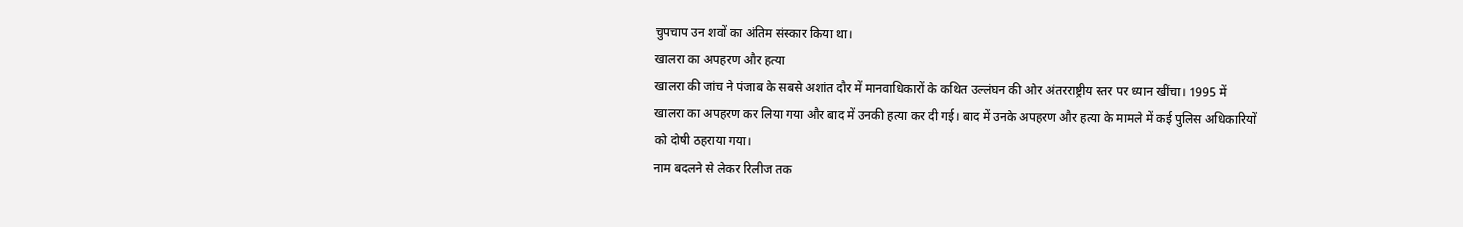चुपचाप उन शवों का अंतिम संस्कार किया था।
खालरा का अपहरण और हत्या
खालरा की जांच ने पंजाब के सबसे अशांत दौर में मानवाधिकारों के कथित उल्लंघन की ओर अंतरराष्ट्रीय स्तर पर ध्यान खींचा। 1995 में खालरा का अपहरण कर लिया गया और बाद में उनकी हत्या कर दी गई। बाद में उनके अपहरण और हत्या के मामले में कई पुलिस अधिकारियों को दोषी ठहराया गया।
नाम बदलने से लेकर रिलीज तक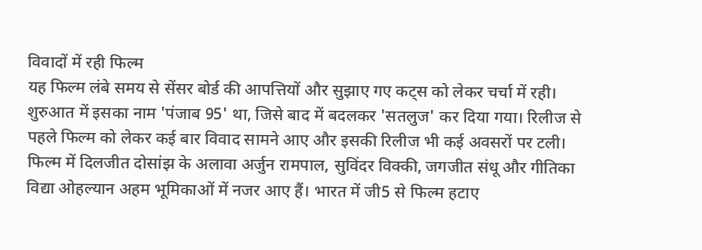विवादों में रही फिल्म
यह फिल्म लंबे समय से सेंसर बोर्ड की आपत्तियों और सुझाए गए कट्स को लेकर चर्चा में रही। शुरुआत में इसका नाम 'पंजाब 95' था, जिसे बाद में बदलकर 'सतलुज' कर दिया गया। रिलीज से पहले फिल्म को लेकर कई बार विवाद सामने आए और इसकी रिलीज भी कई अवसरों पर टली।
फिल्म में दिलजीत दोसांझ के अलावा अर्जुन रामपाल, सुविंदर विक्की, जगजीत संधू और गीतिका विद्या ओहल्यान अहम भूमिकाओं में नजर आए हैं। भारत में जी5 से फिल्म हटाए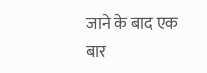जाने के बाद एक बार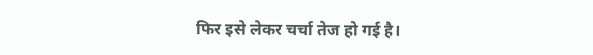फिर इसे लेकर चर्चा तेज हो गई है।